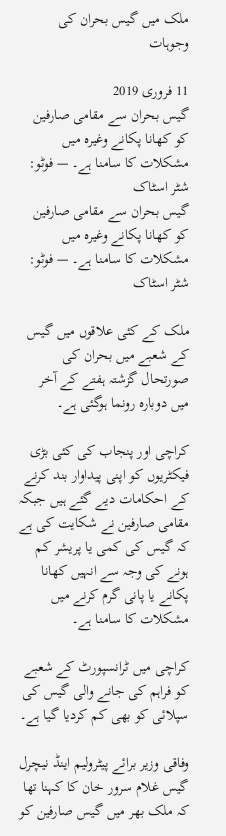ملک میں گیس بحران کی وجوہات

11 فروری 2019
گیس بحران سے مقامی صارفین کو کھانا پکانے وغیرہ میں مشکلات کا سامنا ہے۔ — فوٹو: شٹر اسٹاک
گیس بحران سے مقامی صارفین کو کھانا پکانے وغیرہ میں مشکلات کا سامنا ہے۔ — فوٹو: شٹر اسٹاک

ملک کے کئی علاقوں میں گیس کے شعبے میں بحران کی صورتحال گزشتہ ہفتے کے آخر میں دوبارہ رونما ہوگئی ہے۔

کراچی اور پنجاب کی کئی بڑی فیکٹریوں کو اپنی پیداوار بند کرنے کے احکامات دیے گئے ہیں جبکہ مقامی صارفین نے شکایت کی ہے کہ گیس کی کمی یا پریشر کم ہونے کی وجہ سے انہیں کھانا پکانے یا پانی گرم کرنے میں مشکلات کا سامنا ہے۔

کراچی میں ٹرانسپورٹ کے شعبے کو فراہم کی جانے والی گیس کی سپلائی کو بھی کم کردیا گیا ہے۔

وفاقی وزیر برائے پیٹرولیم اینڈ نیچرل گیس غلام سرور خان کا کہنا تھا کہ ملک بھر میں گیس صارفین کو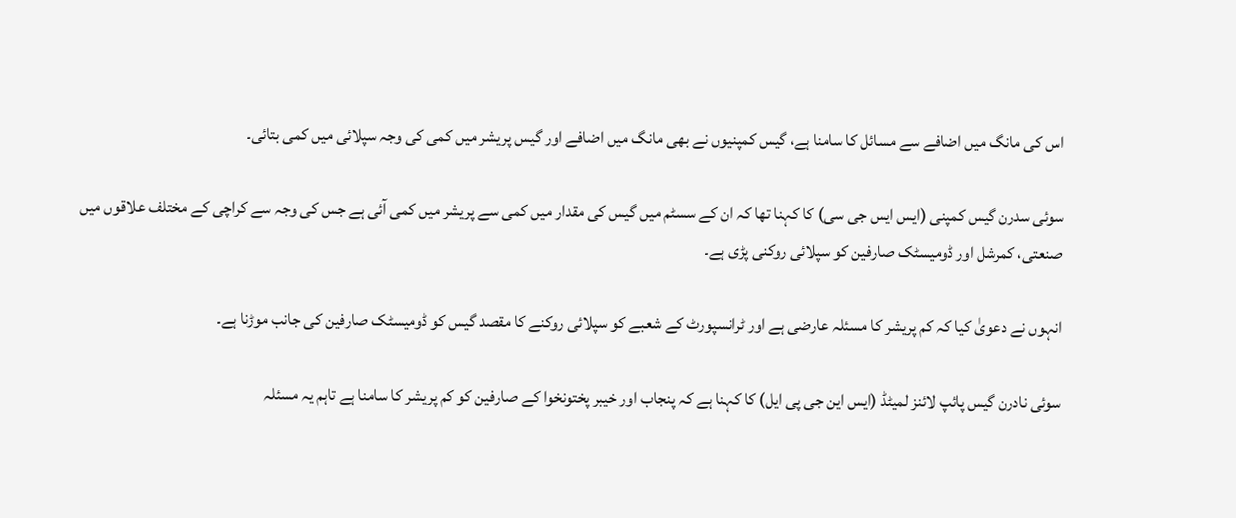اس کی مانگ میں اضافے سے مسائل کا سامنا ہے، گیس کمپنیوں نے بھی مانگ میں اضافے اور گیس پریشر میں کمی کی وجہ سپلائی میں کمی بتائی۔

سوئی سدرن گیس کمپنی (ایس ایس جی سی) کا کہنا تھا کہ ان کے سسٹم میں گیس کی مقدار میں کمی سے پریشر میں کمی آئی ہے جس کی وجہ سے کراچی کے مختلف علاقوں میں صنعتی، کمرشل اور ڈومیسٹک صارفین کو سپلائی روکنی پڑی ہے۔

انہوں نے دعویٰ کیا کہ کم پریشر کا مسئلہ عارضی ہے اور ٹرانسپورٹ کے شعبے کو سپلائی روکنے کا مقصد گیس کو ڈومیسٹک صارفین کی جانب موڑنا ہے۔

سوئی نادرن گیس پائپ لائنز لمیٹڈ (ایس این جی پی ایل) کا کہنا ہے کہ پنجاب اور خیبر پختونخوا کے صارفین کو کم پریشر کا سامنا ہے تاہم یہ مسئلہ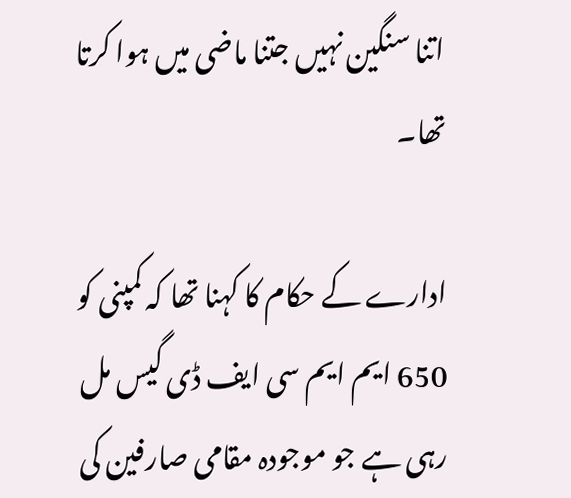اتنا سنگین نہیں جتنا ماضی میں ہوا کرتا تھا۔

ادارے کے حکام کا کہنا تھا کہ کمپنی کو 650 ایم ایم سی ایف ڈی گیس مل رہی ہے جو موجودہ مقامی صارفین کی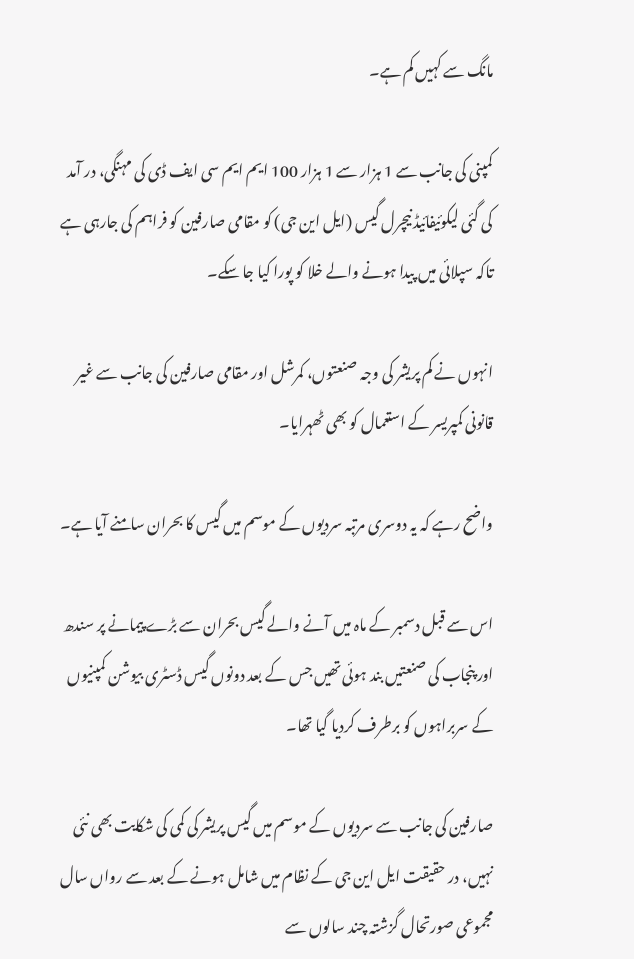مانگ سے کہیں کم ہے۔

کمپنی کی جانب سے 1 ہزار سے 1 ہزار 100 ایم ایم سی ایف ڈی کی مہنگی، در آمد کی گئی لیکوئیفائیڈ نیچرل گیس (ایل این جی) کو مقامی صارفین کو فراہم کی جارہی ہے تاکہ سپلائی میں پیدا ہونے والے خلا کو پورا کیا جا سکے۔

انہوں نے کم پریشر کی وجہ صنعتوں، کمرشل اور مقامی صارفین کی جانب سے غیر قانونی کمپریسر کے استعمال کو بھی ٹھہرایا۔

واضح رہے کہ یہ دوسری مرتبہ سردیوں کے موسم میں گیس کا بحران سامنے آیا ہے۔

اس سے قبل دسمبر کے ماہ میں آنے والے گیس بحران سے بڑے پیمانے پر سندھ اور پنجاب کی صنعتیں بند ہوئی تھیں جس کے بعد دونوں گیس ڈسٹری بیوشن کمپنیوں کے سربراہوں کو برطرف کردیا گیا تھا۔

صارفین کی جانب سے سردیوں کے موسم میں گیس پریشر کی کمی کی شکایت بھی نئی نہیں، در حقیقت ایل این جی کے نظام میں شامل ہونے کے بعد سے رواں سال مجموعی صورتحال گزشتہ چند سالوں سے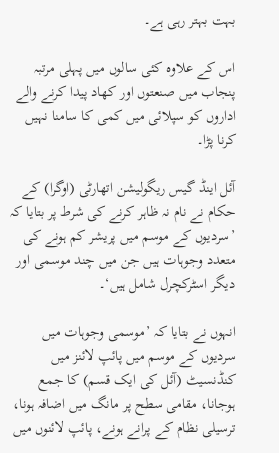بہت بہتر رہی ہے۔

اس کے علاوہ کئی سالوں میں پہلی مرتبہ پنجاب میں صنعتوں اور کھاد پیدا کرنے والے اداروں کو سپلائی میں کمی کا سامنا نہیں کرنا پڑا۔

آئل اینڈ گیس ریگولیشن اتھارٹی (اوگرا) کے حکام نے نام نہ ظاہر کرنے کی شرط پر بتایا کہ ’سردیوں کے موسم میں پریشر کم ہونے کی متعدد وجوہات ہیں جن میں چند موسمی اور دیگر اسٹرکچرل شامل ہیں‘۔

انہوں نے بتایا کہ ’موسمی وجوہات میں سردیوں کے موسم میں پائپ لائنز میں کنڈنسیٹ (آئل کی ایک قسم) کا جمع ہوجانا، مقامی سطح پر مانگ میں اضافہ ہونا، ترسیلی نظام کے پرانے ہونے، پائپ لائنوں میں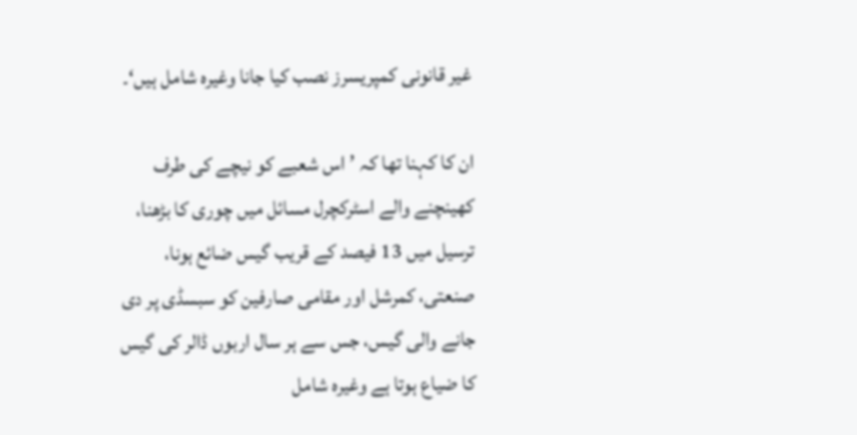غیر قانونی کمپریسرز نصب کیا جانا وغیرہ شامل ہیں‘۔

ان کا کہنا تھا کہ ’اس شعبے کو نیچے کی طرف کھینچنے والے اسٹرکچرل مسائل میں چوری کا بڑھنا، ترسیل میں 13 فیصد کے قریب گیس ضائع ہونا، صنعتی، کمرشل اور مقامی صارفین کو سبسڈی پر دی جانے والی گیس، جس سے ہر سال اربوں ڈالر کی گیس کا ضیاع ہوتا ہے وغیرہ شامل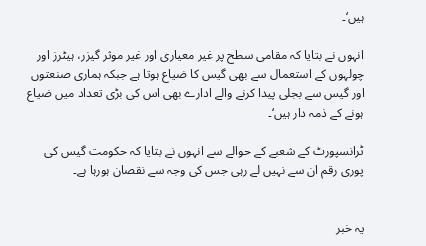ہیں‘۔

انہوں نے بتایا کہ مقامی سطح پر غیر معیاری اور غیر موثر گیزر، ہیٹرز اور چولہوں کے استعمال سے بھی گیس کا ضیاع ہوتا ہے جبکہ ہماری صنعتوں اور گیس سے بجلی پیدا کرنے والے ادارے بھی اس کی بڑی تعداد میں ضیاع ہونے کے ذمہ دار ہیں‘۔

ٹرانسپورٹ کے شعبے کے حوالے سے انہوں نے بتایا کہ حکومت گیس کی پوری رقم ان سے نہیں لے رہی جس کی وجہ سے نقصان ہورہا ہے۔


یہ خبر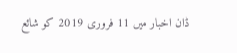ڈان اخبار میں 11 فروری 2019 کو شائع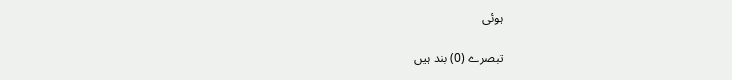ہوئی

تبصرے (0) بند ہیں